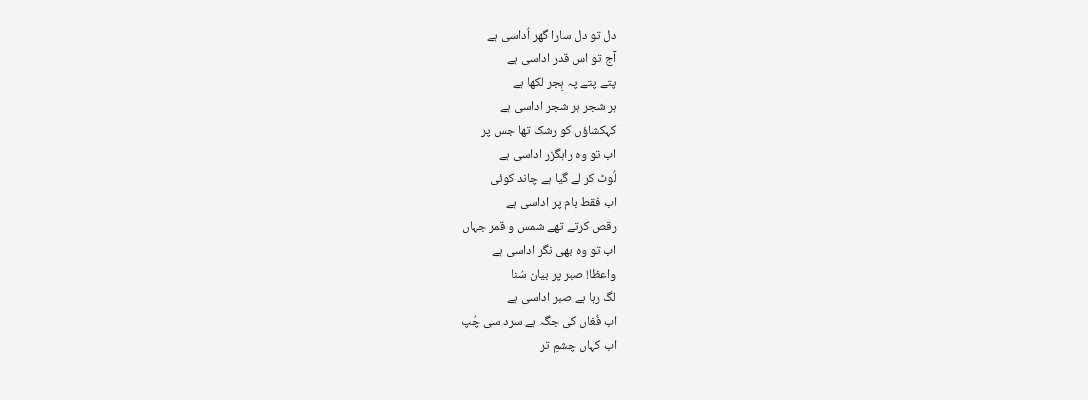دل تو دل سارا گھر اُداسی ہے
آج تو اس قدر اداسی ہے
پتے پتے پہ ہِجر لکھا ہے
ہر شجر ہر شجر اداسی ہے
کہکشاؤں کو رشک تھا جس پر
اب تو وہ راہگزر اداسی ہے
لُوٹ کر لے گیا ہے چاند کوئی
اب فقط بام پر اداسی ہے
رقص کرتے تھے شمس و قمر جہاں
اب تو وہ بھی نگر اداسی ہے
واعظا! صبر پر بیان سُنا
لگ رہا ہے صبر اداسی ہے
اب فُغاں کی جگہ ہے سرد سی چُپ
اب کہاں چشمِ تر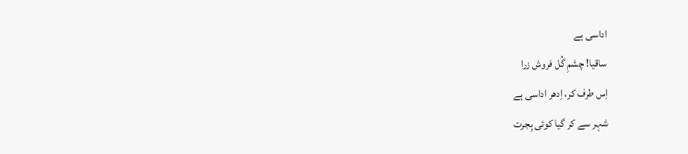اداسی ہے
ساقیا! چشمِ گُل فروش زرا
اِس طرف کر، اِدھر اداسی ہے
شہر سے کر گیا کوئی ہِجرت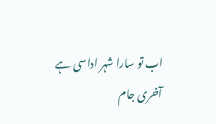اب تو سارا شہر اداسی ہے
آخری جام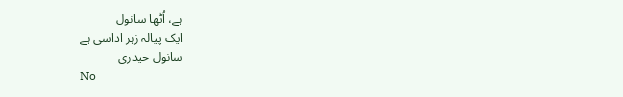ہے، اُٹھا سانول
ایک پیالہ زہر اداسی ہے
سانول حیدری
No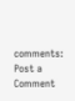comments:
Post a Comment